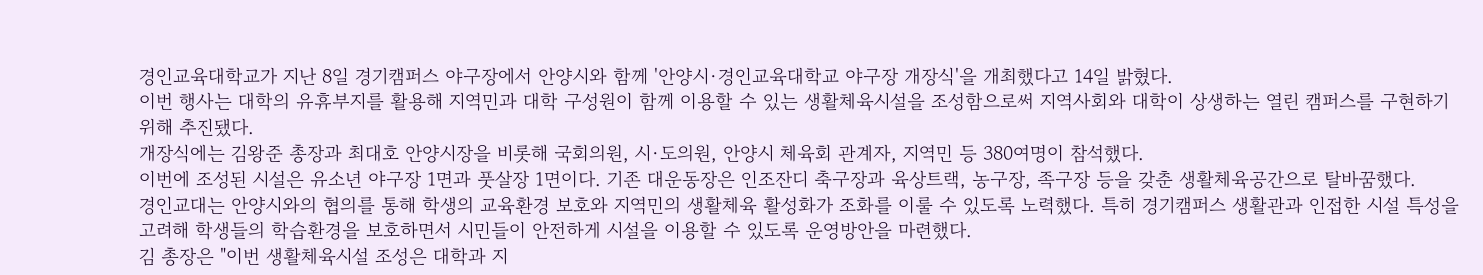경인교육대학교가 지난 8일 경기캠퍼스 야구장에서 안양시와 함께 '안양시·경인교육대학교 야구장 개장식'을 개최했다고 14일 밝혔다.
이번 행사는 대학의 유휴부지를 활용해 지역민과 대학 구성원이 함께 이용할 수 있는 생활체육시설을 조성함으로써 지역사회와 대학이 상생하는 열린 캠퍼스를 구현하기 위해 추진됐다.
개장식에는 김왕준 총장과 최대호 안양시장을 비롯해 국회의원, 시·도의원, 안양시 체육회 관계자, 지역민 등 380여명이 참석했다.
이번에 조성된 시설은 유소년 야구장 1면과 풋살장 1면이다. 기존 대운동장은 인조잔디 축구장과 육상트랙, 농구장, 족구장 등을 갖춘 생활체육공간으로 탈바꿈했다.
경인교대는 안양시와의 협의를 통해 학생의 교육환경 보호와 지역민의 생활체육 활성화가 조화를 이룰 수 있도록 노력했다. 특히 경기캠퍼스 생활관과 인접한 시설 특성을 고려해 학생들의 학습환경을 보호하면서 시민들이 안전하게 시설을 이용할 수 있도록 운영방안을 마련했다.
김 총장은 "이번 생활체육시설 조성은 대학과 지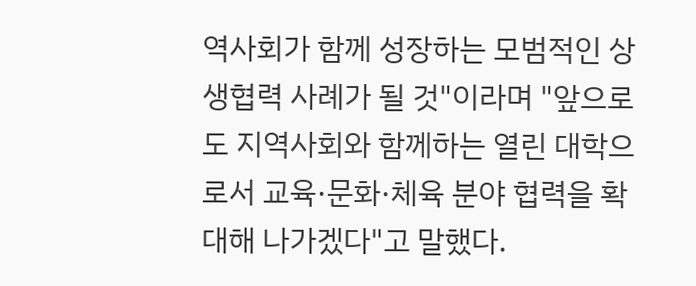역사회가 함께 성장하는 모범적인 상생협력 사례가 될 것"이라며 "앞으로도 지역사회와 함께하는 열린 대학으로서 교육·문화·체육 분야 협력을 확대해 나가겠다"고 말했다.